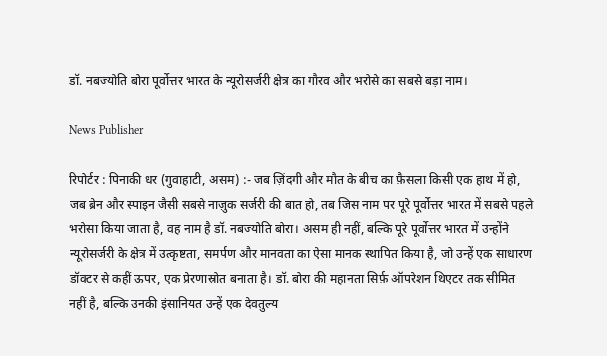डॉ. नबज्योति बोरा पूर्वोत्तर भारत के न्यूरोसर्जरी क्षेत्र का गौरव और भरोसे का सबसे बड़ा नाम।

News Publisher

रिपोर्टर : पिनाकी धर (गुवाहाटी, असम) :- जब ज़िंदगी और मौत के बीच का फ़ैसला किसी एक हाथ में हो, जब ब्रेन और स्पाइन जैसी सबसे नाज़ुक सर्जरी की बात हो, तब जिस नाम पर पूरे पूर्वोत्तर भारत में सबसे पहले भरोसा किया जाता है, वह नाम है डॉ. नबज्योति बोरा। असम ही नहीं, बल्कि पूरे पूर्वोत्तर भारत में उन्होंने न्यूरोसर्जरी के क्षेत्र में उत्कृष्टता, समर्पण और मानवता का ऐसा मानक स्थापित किया है, जो उन्हें एक साधारण डॉक्टर से कहीं ऊपर, एक प्रेरणास्रोत बनाता है। डॉ. बोरा की महानता सिर्फ़ ऑपरेशन थिएटर तक सीमित नहीं है, बल्कि उनकी इंसानियत उन्हें एक देवतुल्य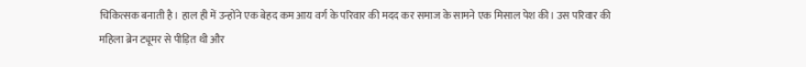चिकित्सक बनाती है। हाल ही में उन्होंने एक बेहद कम आय वर्ग के परिवार की मदद कर समाज के सामने एक मिसाल पेश की। उस परिवार की महिला ब्रेन ट्यूमर से पीड़ित थी और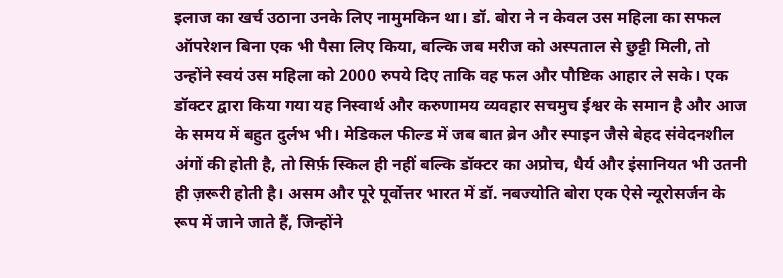इलाज का खर्च उठाना उनके लिए नामुमकिन था। डॉ. बोरा ने न केवल उस महिला का सफल ऑपरेशन बिना एक भी पैसा लिए किया, बल्कि जब मरीज को अस्पताल से छुट्टी मिली, तो उन्होंने स्वयं उस महिला को 2000 रुपये दिए ताकि वह फल और पौष्टिक आहार ले सके। एक डॉक्टर द्वारा किया गया यह निस्वार्थ और करुणामय व्यवहार सचमुच ईश्वर के समान है और आज के समय में बहुत दुर्लभ भी। मेडिकल फील्ड में जब बात ब्रेन और स्पाइन जैसे बेहद संवेदनशील अंगों की होती है, तो सिर्फ़ स्किल ही नहीं बल्कि डॉक्टर का अप्रोच, धैर्य और इंसानियत भी उतनी ही ज़रूरी होती है। असम और पूरे पूर्वोत्तर भारत में डॉ. नबज्योति बोरा एक ऐसे न्यूरोसर्जन के रूप में जाने जाते हैं, जिन्होंने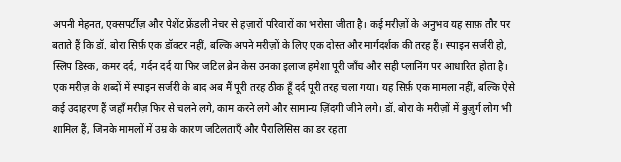अपनी मेहनत, एक्सपर्टीज़ और पेशेंट फ्रेंडली नेचर से हज़ारों परिवारों का भरोसा जीता है। कई मरीज़ों के अनुभव यह साफ़ तौर पर बताते हैं कि डॉ. बोरा सिर्फ़ एक डॉक्टर नहीं, बल्कि अपने मरीज़ों के लिए एक दोस्त और मार्गदर्शक की तरह हैं। स्पाइन सर्जरी हो, स्लिप डिस्क, कमर दर्द, गर्दन दर्द या फिर जटिल ब्रेन केस उनका इलाज हमेशा पूरी जाँच और सही प्लानिंग पर आधारित होता है। एक मरीज़ के शब्दों में स्पाइन सर्जरी के बाद अब मैं पूरी तरह ठीक हूँ दर्द पूरी तरह चला गया। यह सिर्फ़ एक मामला नहीं, बल्कि ऐसे कई उदाहरण हैं जहाँ मरीज़ फिर से चलने लगे, काम करने लगे और सामान्य ज़िंदगी जीने लगे। डॉ. बोरा के मरीज़ों में बुज़ुर्ग लोग भी शामिल हैं, जिनके मामलों में उम्र के कारण जटिलताएँ और पैरालिसिस का डर रहता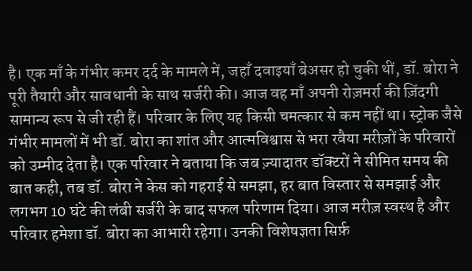है। एक माँ के गंभीर कमर दर्द के मामले में, जहाँ दवाइयाँ बेअसर हो चुकी थीं, डॉ. बोरा ने पूरी तैयारी और सावधानी के साथ सर्जरी की। आज वह माँ अपनी रोज़मर्रा की ज़िंदगी सामान्य रूप से जी रही हैं। परिवार के लिए यह किसी चमत्कार से कम नहीं था। स्ट्रोक जैसे गंभीर मामलों में भी डॉ. बोरा का शांत और आत्मविश्वास से भरा रवैया मरीज़ों के परिवारों को उम्मीद देता है। एक परिवार ने बताया कि जब ज़्यादातर डॉक्टरों ने सीमित समय की बात कही, तब डॉ. बोरा ने केस को गहराई से समझा, हर बात विस्तार से समझाई और लगभग 10 घंटे की लंबी सर्जरी के बाद सफल परिणाम दिया। आज मरीज़ स्वस्थ है और परिवार हमेशा डॉ. बोरा का आभारी रहेगा। उनकी विशेषज्ञता सिर्फ़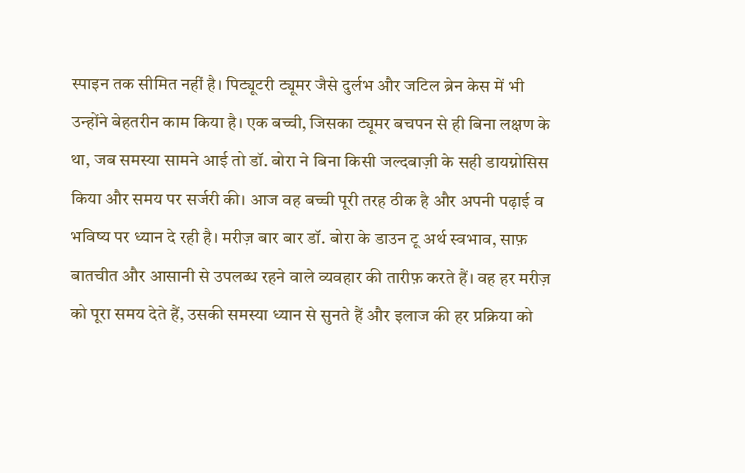स्पाइन तक सीमित नहीं है। पिट्यूटरी ट्यूमर जैसे दुर्लभ और जटिल ब्रेन केस में भी उन्होंने बेहतरीन काम किया है। एक बच्ची, जिसका ट्यूमर बचपन से ही बिना लक्षण के था, जब समस्या सामने आई तो डॉ. बोरा ने बिना किसी जल्दबाज़ी के सही डायग्नोसिस किया और समय पर सर्जरी की। आज वह बच्ची पूरी तरह ठीक है और अपनी पढ़ाई व भविष्य पर ध्यान दे रही है। मरीज़ बार बार डॉ. बोरा के डाउन टू अर्थ स्वभाव, साफ़ बातचीत और आसानी से उपलब्ध रहने वाले व्यवहार की तारीफ़ करते हैं। वह हर मरीज़ को पूरा समय देते हैं, उसकी समस्या ध्यान से सुनते हैं और इलाज की हर प्रक्रिया को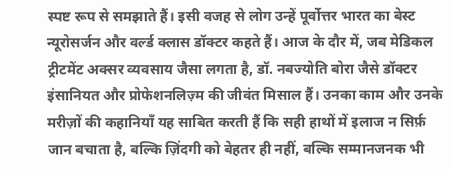स्पष्ट रूप से समझाते हैं। इसी वजह से लोग उन्हें पूर्वोत्तर भारत का बेस्ट न्यूरोसर्जन और वर्ल्ड क्लास डॉक्टर कहते हैं। आज के दौर में, जब मेडिकल ट्रीटमेंट अक्सर व्यवसाय जैसा लगता है, डॉ. नबज्योति बोरा जैसे डॉक्टर इंसानियत और प्रोफेशनलिज़्म की जीवंत मिसाल हैं। उनका काम और उनके मरीज़ों की कहानियाँ यह साबित करती हैं कि सही हाथों में इलाज न सिर्फ़ जान बचाता है, बल्कि ज़िंदगी को बेहतर ही नहीं, बल्कि सम्मानजनक भी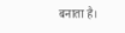बनाता है।